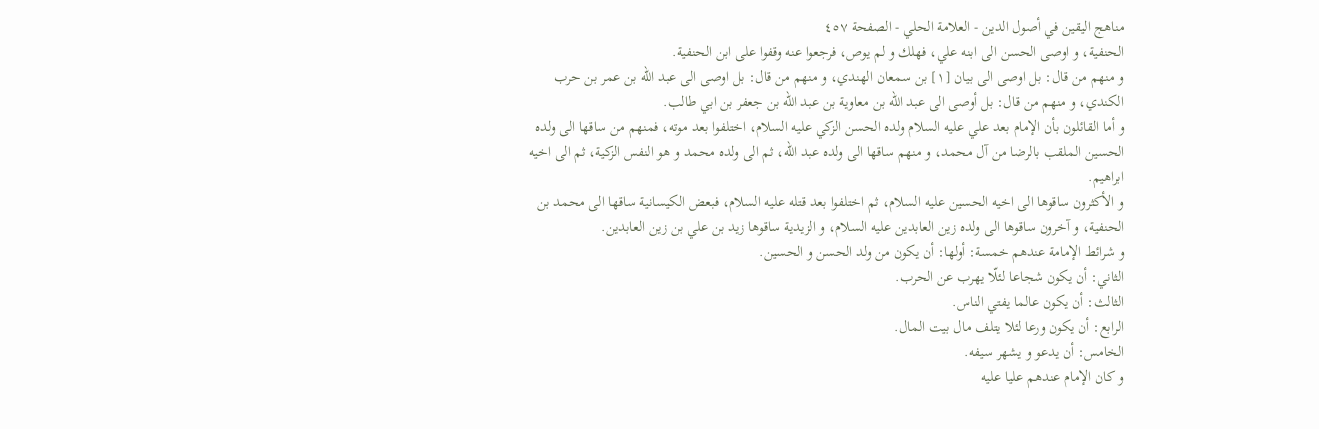مناهج اليقين في أصول الدين - العلامة الحلي - الصفحة ٤٥٧
الحنفية، و اوصى الحسن الى ابنه علي، فهلك و لم يوص، فرجعوا عنه وقفوا على ابن الحنفية.
و منهم من قال: بل اوصى الى بيان [١] بن سمعان الهندي، و منهم من قال: بل اوصى الى عبد اللّه بن عمر بن حرب الكندي، و منهم من قال: بل أوصى الى عبد اللّه بن معاوية بن عبد اللّه بن جعفر بن ابي طالب.
و أما القائلون بأن الإمام بعد علي عليه السلام ولده الحسن الزكي عليه السلام، اختلفوا بعد موته، فمنهم من ساقها الى ولده الحسين الملقب بالرضا من آل محمد، و منهم ساقها الى ولده عبد اللّه، ثم الى ولده محمد و هو النفس الزكية، ثم الى اخيه ابراهيم.
و الأكثرون ساقوها الى اخيه الحسين عليه السلام، ثم اختلفوا بعد قتله عليه السلام، فبعض الكيسانية ساقها الى محمد بن الحنفية، و آخرون ساقوها الى ولده زين العابدين عليه السلام، و الزيدية ساقوها زيد بن علي بن زين العابدين.
و شرائط الإمامة عندهم خمسة: أولها: أن يكون من ولد الحسن و الحسين.
الثاني: أن يكون شجاعا لئلّا يهرب عن الحرب.
الثالث: أن يكون عالما يفتي الناس.
الرابع: أن يكون ورعا لئلا يتلف مال بيت المال.
الخامس: أن يدعو و يشهر سيفه.
و كان الإمام عندهم عليا عليه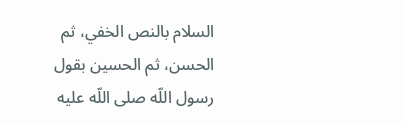السلام بالنص الخفي، ثم الحسن، ثم الحسين بقول رسول اللّه صلى اللّه عليه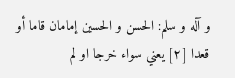و آله و سلم: الحسن و الحسين إمامان قاما أو قعدا [٢] يعني سواء خرجا او لم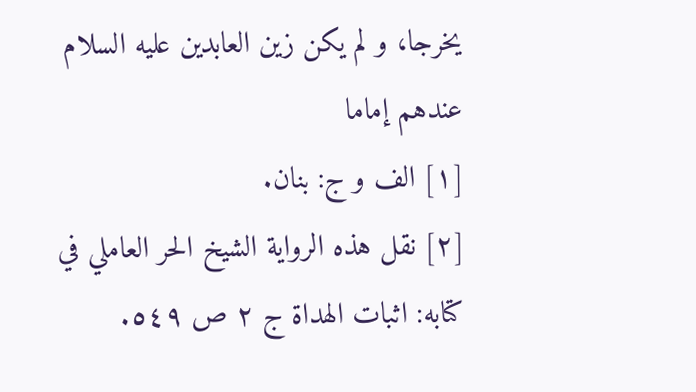يخرجا، و لم يكن زين العابدين عليه السلام عندهم إماما
[١] الف و ج: بنان.
[٢] نقل هذه الرواية الشيخ الحر العاملي في كتابه: اثبات الهداة ج ٢ ص ٥٤٩.